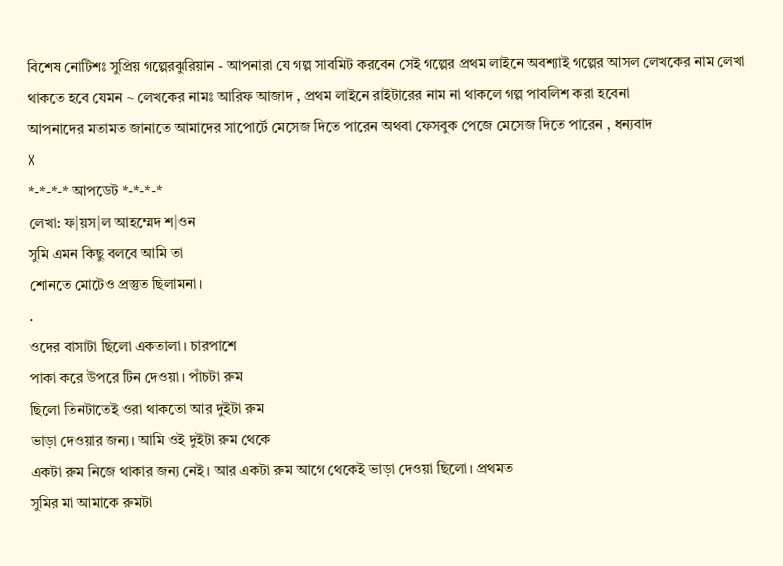বিশেষ নোটিশঃ সুপ্রিয় গল্পেরঝুরিয়ান - আপনারা যে গল্প সাবমিট করবেন সেই গল্পের প্রথম লাইনে অবশ্যাই গল্পের আসল লেখকের নাম লেখা থাকতে হবে যেমন ~ লেখকের নামঃ আরিফ আজাদ , প্রথম লাইনে রাইটারের নাম না থাকলে গল্প পাবলিশ করা হবেনা
আপনাদের মতামত জানাতে আমাদের সাপোর্টে মেসেজ দিতে পারেন অথবা ফেসবুক পেজে মেসেজ দিতে পারেন , ধন্যবাদ
X
*-*-*-* আপডেট *-*-*-*
লেখা: ফ|য়স|ল আহম্মেদ শ|ওন
সুমি এমন কিছু বলবে আমি তা
শোনতে মোটেও প্রস্তুত ছিলামনা।
.
ওদের বাসাটা ছিলো একতালা। চারপাশে
পাকা করে উপরে টিন দেওয়া। পাঁচটা রুম
ছিলো তিনটাতেই ওরা থাকতো আর দুইটা রুম
ভাড়া দেওয়ার জন্য। আমি ওই দুইটা রুম থেকে
একটা রুম নিজে থাকার জন্য নেই। আর একটা রুম আগে থেকেই ভাড়া দেওয়া ছিলো। প্রথমত
সুমির মা আমাকে রুমটা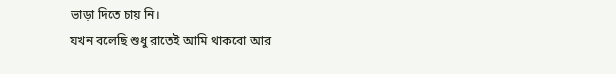ভাড়া দিতে চায় নি।
যখন বলেছি শুধু রাতেই আমি থাকবো আর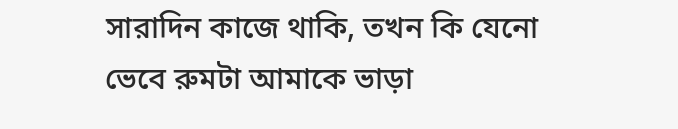সারাদিন কাজে থাকি, তখন কি যেনো
ভেবে রুমটা আমাকে ভাড়া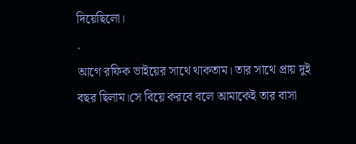দিয়েছিলো।
.
আগে রফিক ভাইয়ের সাথে থাকতাম। তার সাথে প্রায় দুই বছর ছিলাম।সে বিয়ে করবে বলে আমাকেই তার বাসা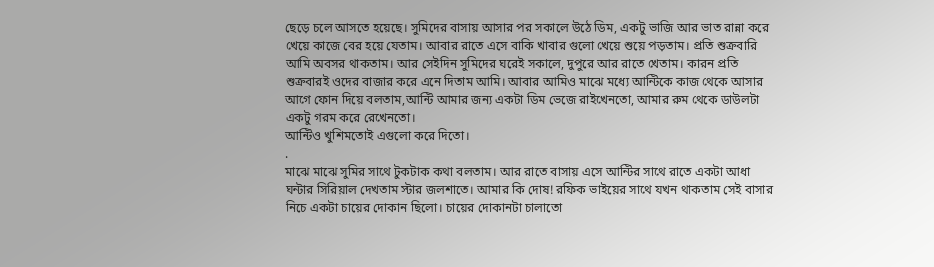ছেড়ে চলে আসতে হয়েছে। সুমিদের বাসায় আসার পর সকালে উঠে ডিম, একটু ভাজি আর ভাত রান্না করে খেয়ে কাজে বের হয়ে যেতাম। আবার রাতে এসে বাকি খাবার গুলো খেয়ে শুয়ে পড়তাম। প্রতি শুক্রবারি আমি অবসর থাকতাম। আর সেইদিন সুমিদের ঘরেই সকালে, দুপুরে আর রাতে খেতাম। কারন প্রতি শুক্রবারই ওদের বাজার করে এনে দিতাম আমি। আবার আমিও মাঝে মধ্যে আন্টিকে কাজ থেকে আসার আগে ফোন দিয়ে বলতাম,আন্টি আমার জন্য একটা ডিম ভেজে রাইখেনতো, আমার রুম থেকে ডাউলটা একটু গরম করে রেখেনতো।
আন্টিও খুশিমতোই এগুলো করে দিতো।
.
মাঝে মাঝে সুমির সাথে টুকটাক কথা বলতাম। আর রাতে বাসায় এসে আন্টির সাথে রাতে একটা আধা ঘন্টার সিরিয়াল দেখতাম স্টার জলশাতে। আমার কি দোষ! রফিক ভাইয়ের সাথে যখন থাকতাম সেই বাসার নিচে একটা চায়ের দোকান ছিলো। চায়ের দোকানটা চালাতো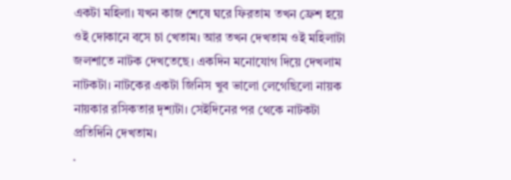একটা মহিলা। যখন কাজ শেষে ঘরে ফিরতাম তখন ফ্রেশ হয়ে ওই দোকানে বসে চা খেতাম। আর তখন দেখতাম ওই মহিলাটা জলশাতে নাটক দেখতেছে। একদিন মনোযোগ দিয়ে দেখলাম নাটকটা। নাটকের একটা জিনিস খুব ভালো লেগেছিলো নায়ক নায়কার রসিকতার দৃশ্যটা। সেইদিনের পর থেকে নাটকটা প্রতিদিনি দেখতাম।
.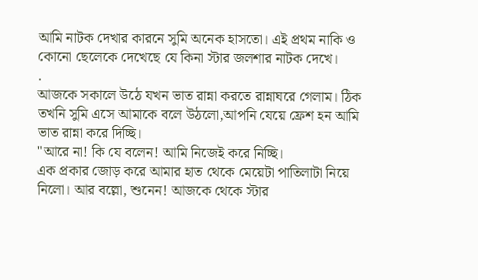আমি নাটক দেখার কারনে সুমি অনেক হাসতো। এই প্রথম নাকি ও কোনো ছেলেকে দেখেছে যে কিনা স্টার জলশার নাটক দেখে।
.
আজকে সকালে উঠে যখন ভাত রান্না করতে রান্নাঘরে গেলাম। ঠিক তখনি সুমি এসে আমাকে বলে উঠলো,আপনি যেয়ে ফ্রেশ হন আমি ভাত রান্না করে দিচ্ছি।
"আরে না! কি যে বলেন! আমি নিজেই করে নিচ্ছি।
এক প্রকার জোড় করে আমার হাত থেকে মেয়েটা পাতিলাটা নিয়ে নিলো। আর বল্লো, শুনেন! আজকে থেকে স্টার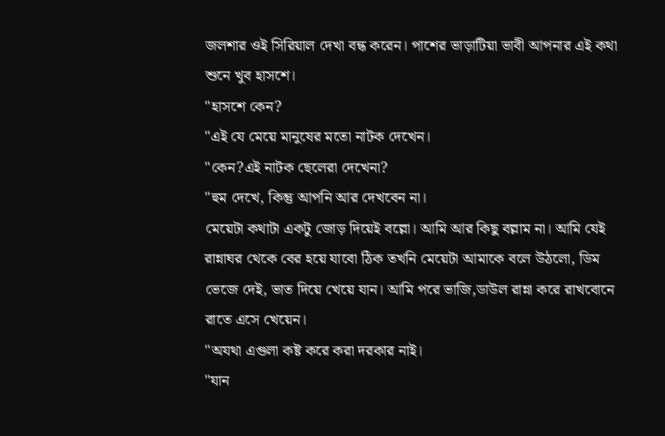জলশার ওই সিরিয়াল দেখা বন্ধ করেন। পাশের ভাড়াটিয়া ভাবী আপনার এই কথা শুনে খুব হাসশে।
"হাসশে কেন?
"এই যে মেয়ে মানুষের মতো নাটক দেখেন।
"কেন?এই নাটক ছেলেরা দেখেনা?
"হুম দেখে, কিন্তু আপনি আর দেখবেন না।
মেয়েটা কথাটা একটু জোড় দিয়েই বল্লো। আমি আর কিছু বল্লাম না। আমি যেই রান্নাঘর থেকে বের হয়ে যাবো ঠিক তখনি মেয়েটা আমাকে বলে উঠলো, ডিম ভেজে দেই, ভাত দিয়ে খেয়ে যান। আমি পরে ভাজি,ডাউল রান্না করে রাখবোনে রাতে এসে খেয়েন।
"অযথা এগুলা কষ্ট করে করা দরকার নাই।
"যান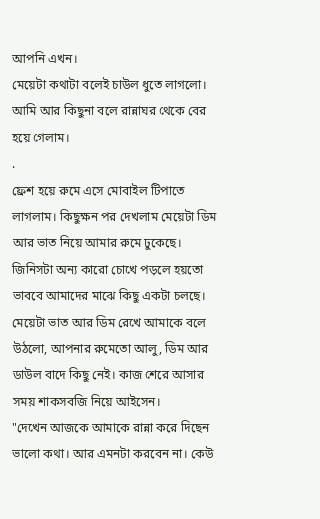আপনি এখন।
মেয়েটা কথাটা বলেই চাউল ধুতে লাগলো। আমি আর কিছুনা বলে রান্নাঘর থেকে বের হয়ে গেলাম।
.
ফ্রেশ হয়ে রুমে এসে মোবাইল টিপাতে লাগলাম। কিছুক্ষন পর দেখলাম মেয়েটা ডিম আর ভাত নিয়ে আমার রুমে ঢুকেছে। জিনিসটা অন্য কারো চোখে পড়লে হয়তো ভাববে আমাদের মাঝে কিছু একটা চলছে। মেয়েটা ভাত আর ডিম রেখে আমাকে বলে উঠলো, আপনার রুমেতো আলু, ডিম আর ডাউল বাদে কিছু নেই। কাজ শেরে আসার সময় শাকসবজি নিয়ে আইসেন।
"দেখেন আজকে আমাকে রান্না করে দিছেন ভালো কথা। আর এমনটা করবেন না। কেউ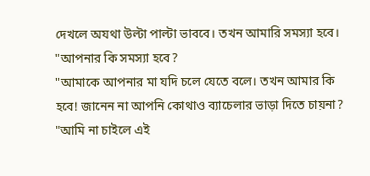দেখলে অযথা উল্টা পাল্টা ভাববে। তখন আমারি সমস্যা হবে।
"আপনার কি সমস্যা হবে?
"আমাকে আপনার মা যদি চলে যেতে বলে। তখন আমার কি হবে! জানেন না আপনি কোথাও ব্যাচেলার ভাড়া দিতে চায়না?
"আমি না চাইলে এই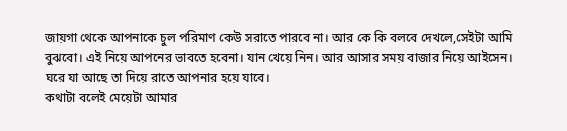জায়গা থেকে আপনাকে চুল পরিমাণ কেউ সরাতে পারবে না। আর কে কি বলবে দেখলে,সেইটা আমি বুঝবো। এই নিয়ে আপনের ভাবতে হবেনা। যান খেয়ে নিন। আর আসার সময় বাজার নিয়ে আইসেন। ঘরে যা আছে তা দিয়ে রাতে আপনার হয়ে যাবে।
কথাটা বলেই মেয়েটা আমার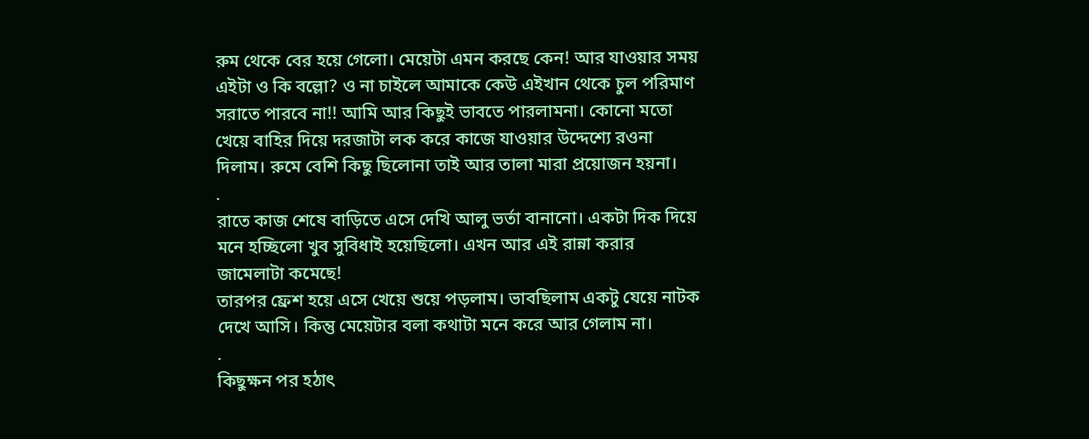রুম থেকে বের হয়ে গেলো। মেয়েটা এমন করছে কেন! আর যাওয়ার সময় এইটা ও কি বল্লো? ও না চাইলে আমাকে কেউ এইখান থেকে চুল পরিমাণ সরাতে পারবে না!! আমি আর কিছুই ভাবতে পারলামনা। কোনো মতো খেয়ে বাহির দিয়ে দরজাটা লক করে কাজে যাওয়ার উদ্দেশ্যে রওনা দিলাম। রুমে বেশি কিছু ছিলোনা তাই আর তালা মারা প্রয়োজন হয়না।
.
রাতে কাজ শেষে বাড়িতে এসে দেখি আলু ভর্তা বানানো। একটা দিক দিয়ে মনে হচ্ছিলো খুব সুবিধাই হয়েছিলো। এখন আর এই রান্না করার জামেলাটা কমেছে!
তারপর ফ্রেশ হয়ে এসে খেয়ে শুয়ে পড়লাম। ভাবছিলাম একটু যেয়ে নাটক দেখে আসি। কিন্তু মেয়েটার বলা কথাটা মনে করে আর গেলাম না।
.
কিছুক্ষন পর হঠাৎ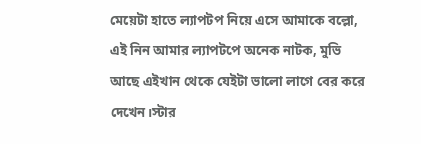মেয়েটা হাতে ল্যাপটপ নিয়ে এসে আমাকে বল্লো, এই নিন আমার ল্যাপটপে অনেক নাটক, মুভি আছে এইখান থেকে যেইটা ভালো লাগে বের করে দেখেন।স্টার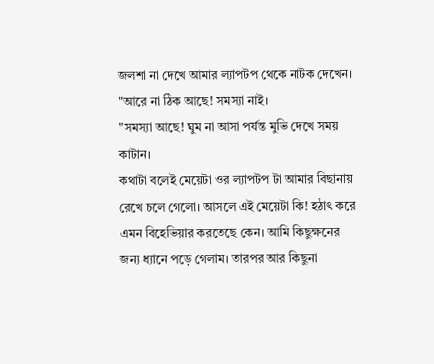জলশা না দেখে আমার ল্যাপটপ থেকে নাটক দেখেন।
"আরে না ঠিক আছে! সমস্যা নাই।
"সমস্যা আছে! ঘুম না আসা পর্যন্ত মুভি দেখে সময় কাটান।
কথাটা বলেই মেয়েটা ওর ল্যাপটপ টা আমার বিছানায় রেখে চলে গেলো। আসলে এই মেয়েটা কি! হঠাৎ করে এমন বিহেভিয়ার করতেছে কেন। আমি কিছুক্ষনের জন্য ধ্যানে পড়ে গেলাম। তারপর আর কিছুনা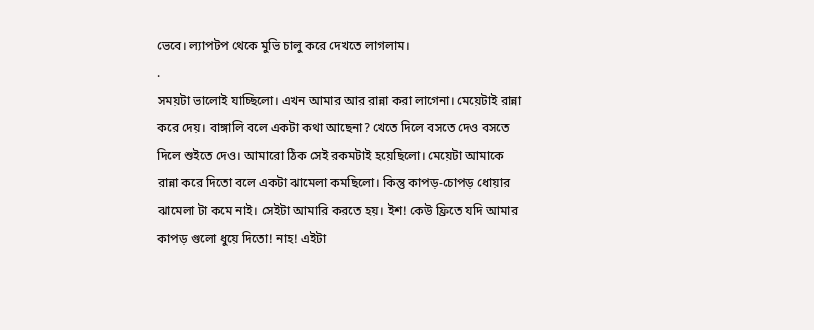ভেবে। ল্যাপটপ থেকে মুভি চালু করে দেখতে লাগলাম।
.
সময়টা ভালোই যাচ্ছিলো। এখন আমার আর রান্না করা লাগেনা। মেয়েটাই রান্না করে দেয়। বাঙ্গালি বলে একটা কথা আছেনা? খেতে দিলে বসতে দেও বসতে দিলে শুইতে দেও। আমারো ঠিক সেই রকমটাই হয়েছিলো। মেয়েটা আমাকে রান্না করে দিতো বলে একটা ঝামেলা কমছিলো। কিন্তু কাপড়-চোপড় ধোয়ার ঝামেলা টা কমে নাই। সেইটা আমারি করতে হয়। ইশ! কেউ ফ্রিতে যদি আমার কাপড় গুলো ধুয়ে দিতো! নাহ! এইটা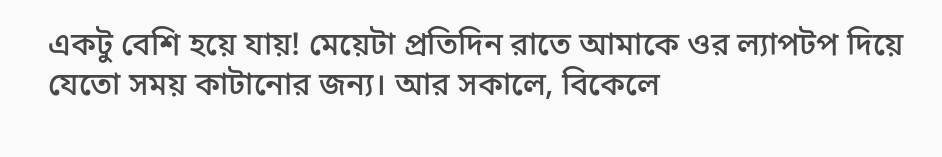একটু বেশি হয়ে যায়! মেয়েটা প্রতিদিন রাতে আমাকে ওর ল্যাপটপ দিয়ে যেতো সময় কাটানোর জন্য। আর সকালে, বিকেলে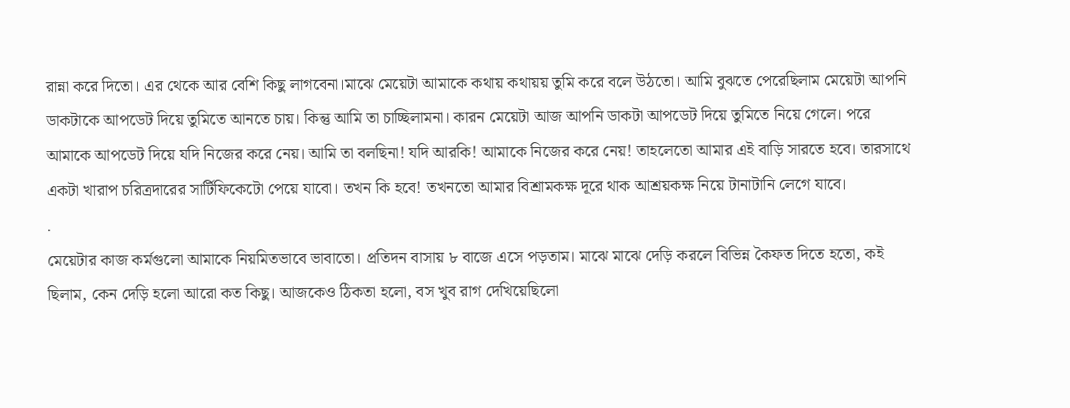রান্না করে দিতো। এর থেকে আর বেশি কিছু লাগবেনা।মাঝে মেয়েটা আমাকে কথায় কথায়য় তুমি করে বলে উঠতো। আমি বুঝতে পেরেছিলাম মেয়েটা আপনি ডাকটাকে আপডেট দিয়ে তুমিতে আনতে চায়। কিন্তু আমি তা চাচ্ছিলামনা। কারন মেয়েটা আজ আপনি ডাকটা আপডেট দিয়ে তুমিতে নিয়ে গেলে। পরে আমাকে আপডেট দিয়ে যদি নিজের করে নেয়। আমি তা বলছিনা! যদি আরকি! আমাকে নিজের করে নেয়! তাহলেতো আমার এই বাড়ি সারতে হবে। তারসাথে একটা খারাপ চরিত্রদারের সার্টিফিকেটো পেয়ে যাবো। তখন কি হবে! তখনতো আমার বিশ্রামকক্ষ দূরে থাক আশ্রয়কক্ষ নিয়ে টানাটানি লেগে যাবে।
.
মেয়েটার কাজ কর্মগুলো আমাকে নিয়মিতভাবে ভাবাতো। প্রতিদন বাসায় ৮ বাজে এসে পড়তাম। মাঝে মাঝে দেড়ি করলে বিভিন্ন কৈফত দিতে হতো, কই ছিলাম, কেন দেড়ি হলো আরো কত কিছু। আজকেও ঠিকতা হলো, বস খুব রাগ দেখিয়েছিলো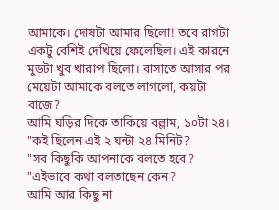আমাকে। দোষটা আমার ছিলো! তবে রাগটা একটু বেশিই দেখিয়ে ফেলেছিল। এই কারনে মুডটা খুব খারাপ ছিলো। বাসাতে আসার পর মেয়েটা আমাকে বলতে লাগলো, কয়টা বাজে?
আমি ঘড়ির দিকে তাকিয়ে বল্লাম, ১০টা ২৪।
"কই ছিলেন এই ২ ঘন্টা ২৪ মিনিট?
"সব কিছুকি আপনাকে বলতে হবে?
"এইভাবে কথা বলতাছেন কেন?
আমি আর কিছু না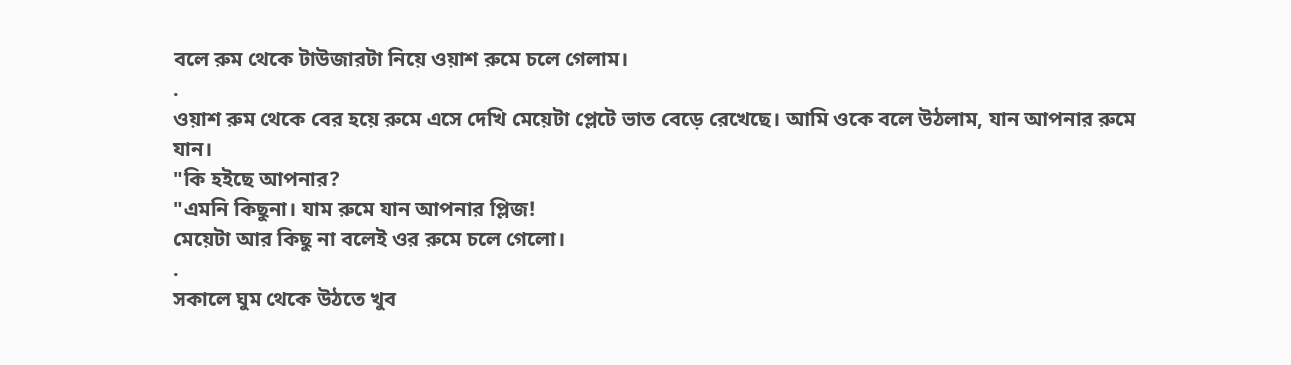বলে রুম থেকে টাউজারটা নিয়ে ওয়াশ রুমে চলে গেলাম।
.
ওয়াশ রুম থেকে বের হয়ে রুমে এসে দেখি মেয়েটা প্লেটে ভাত বেড়ে রেখেছে। আমি ওকে বলে উঠলাম, যান আপনার রুমে যান।
"কি হইছে আপনার?
"এমনি কিছুনা। যাম রুমে যান আপনার প্লিজ!
মেয়েটা আর কিছু না বলেই ওর রুমে চলে গেলো।
.
সকালে ঘুম থেকে উঠতে খুব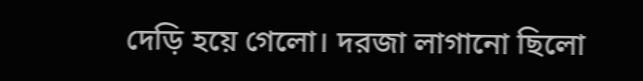দেড়ি হয়ে গেলো। দরজা লাগানো ছিলো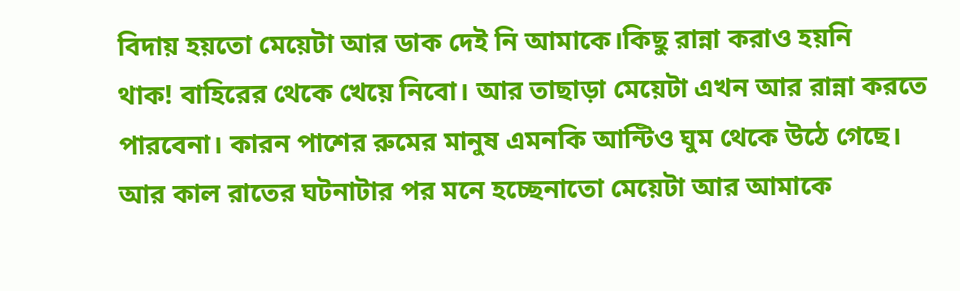বিদায় হয়তো মেয়েটা আর ডাক দেই নি আমাকে।কিছু রান্না করাও হয়নি
থাক! বাহিরের থেকে খেয়ে নিবো। আর তাছাড়া মেয়েটা এখন আর রান্না করতে পারবেনা। কারন পাশের রুমের মানুষ এমনকি আন্টিও ঘুম থেকে উঠে গেছে। আর কাল রাতের ঘটনাটার পর মনে হচ্ছেনাতো মেয়েটা আর আমাকে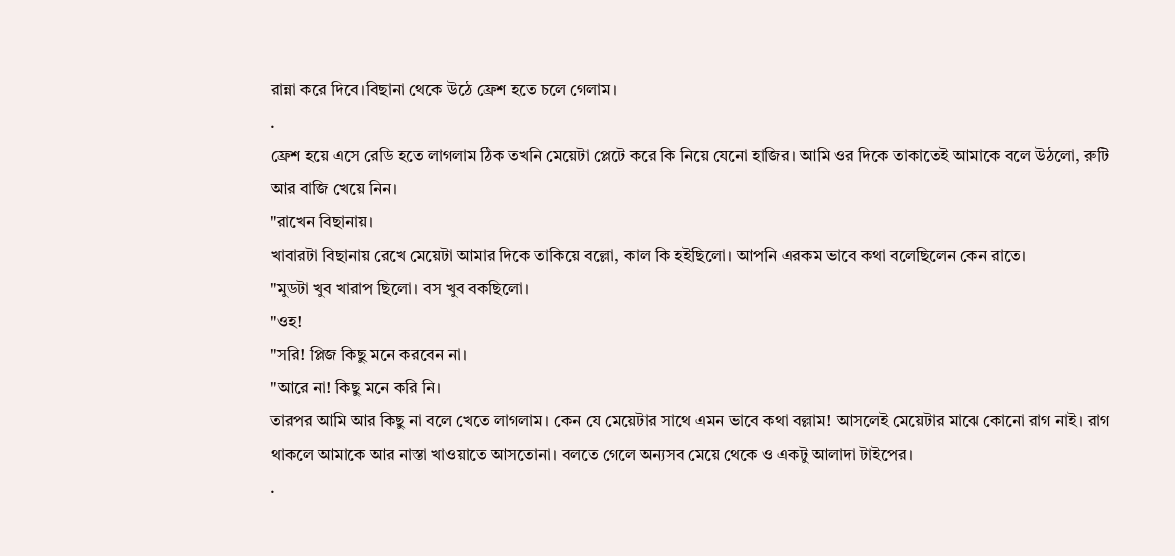রান্না করে দিবে।বিছানা থেকে উঠে ফ্রেশ হতে চলে গেলাম।
.
ফ্রেশ হয়ে এসে রেডি হতে লাগলাম ঠিক তখনি মেয়েটা প্লেটে করে কি নিয়ে যেনো হাজির। আমি ওর দিকে তাকাতেই আমাকে বলে উঠলো, রুটি আর বাজি খেয়ে নিন।
"রাখেন বিছানায়।
খাবারটা বিছানায় রেখে মেয়েটা আমার দিকে তাকিয়ে বল্লো, কাল কি হইছিলো। আপনি এরকম ভাবে কথা বলেছিলেন কেন রাতে।
"মুডটা খুব খারাপ ছিলো। বস খুব বকছিলো।
"ওহ!
"সরি! প্লিজ কিছু মনে করবেন না।
"আরে না! কিছু মনে করি নি।
তারপর আমি আর কিছু না বলে খেতে লাগলাম। কেন যে মেয়েটার সাথে এমন ভাবে কথা বল্লাম! আসলেই মেয়েটার মাঝে কোনো রাগ নাই। রাগ থাকলে আমাকে আর নাস্তা খাওয়াতে আসতোনা। বলতে গেলে অন্যসব মেয়ে থেকে ও একটু আলাদা টাইপের।
.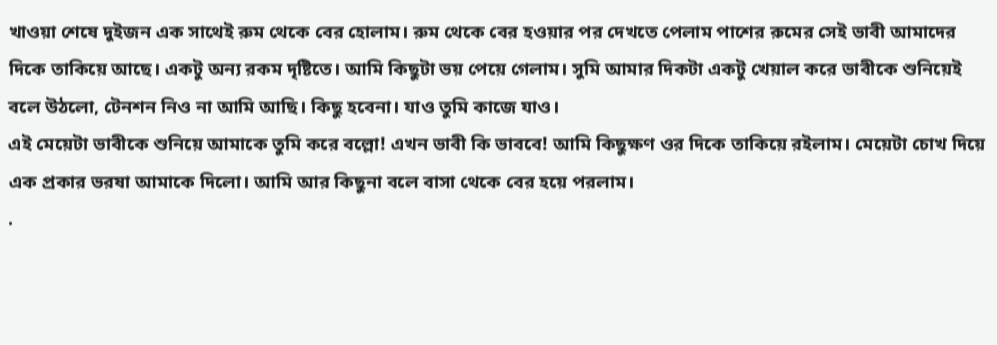খাওয়া শেষে দুইজন এক সাথেই রুম থেকে বের হোলাম। রুম থেকে বের হওয়ার পর দেখতে পেলাম পাশের রুমের সেই ভাবী আমাদের দিকে তাকিয়ে আছে। একটু অন্য রকম দৃষ্টিতে। আমি কিছুটা ভয় পেয়ে গেলাম। সুমি আমার দিকটা একটু খেয়াল করে ভাবীকে শুনিয়েই বলে উঠলো, টেনশন নিও না আমি আছি। কিছু হবেনা। যাও তুমি কাজে যাও।
এই মেয়েটা ভাবীকে শুনিয়ে আমাকে তুমি করে বল্লো! এখন ভাবী কি ভাববে! আমি কিছুক্ষণ ওর দিকে তাকিয়ে রইলাম। মেয়েটা চোখ দিয়ে এক প্রকার ভরষা আমাকে দিলো। আমি আর কিছুনা বলে বাসা থেকে বের হয়ে পরলাম।
.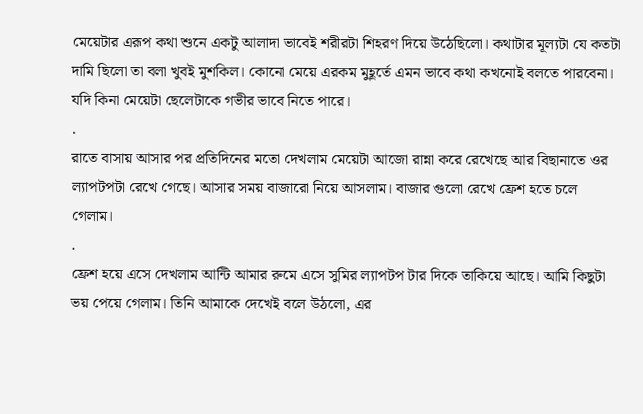মেয়েটার এরূপ কথা শুনে একটু আলাদা ভাবেই শরীরটা শিহরণ দিয়ে উঠেছিলো। কথাটার মূল্যটা যে কতটা দামি ছিলো তা বলা খুবই মুশকিল। কোনো মেয়ে এরকম মুহূর্তে এমন ভাবে কথা কখনোই বলতে পারবেনা। যদি কিনা মেয়েটা ছেলেটাকে গভীর ভাবে নিতে পারে।
.
রাতে বাসায় আসার পর প্রতিদিনের মতো দেখলাম মেয়েটা আজো রান্না করে রেখেছে আর বিছানাতে ওর ল্যাপটপটা রেখে গেছে। আসার সময় বাজারো নিয়ে আসলাম। বাজার গুলো রেখে ফ্রেশ হতে চলে গেলাম।
.
ফ্রেশ হয়ে এসে দেখলাম আন্টি আমার রুমে এসে সুমির ল্যাপটপ টার দিকে তাকিয়ে আছে। আমি কিছুটা ভয় পেয়ে গেলাম। তিনি আমাকে দেখেই বলে উঠলো, এর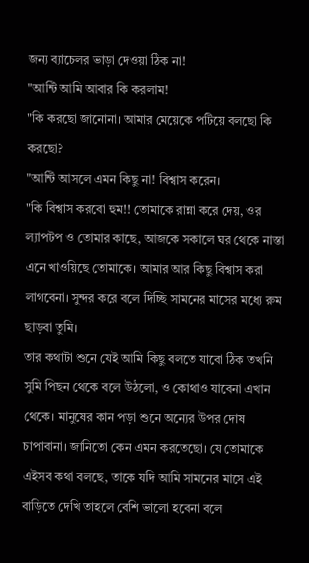জন্য ব্যাচেলর ভাড়া দেওয়া ঠিক না!
"আন্টি আমি আবার কি করলাম!
"কি করছো জানোনা। আমার মেয়েকে পটিয়ে বলছো কি করছো?
"আন্টি আসলে এমন কিছু না! বিশ্বাস করেন।
"কি বিশ্বাস করবো হুম!! তোমাকে রান্না করে দেয়, ওর ল্যাপটপ ও তোমার কাছে, আজকে সকালে ঘর থেকে নাস্তা এনে খাওয়িছে তোমাকে। আমার আর কিছু বিশ্বাস করা লাগবেনা। সুন্দর করে বলে দিচ্ছি সামনের মাসের মধ্যে রুম ছাড়বা তুমি।
তার কথাটা শুনে যেই আমি কিছু বলতে যাবো ঠিক তখনি সুমি পিছন থেকে বলে উঠলো, ও কোথাও যাবেনা এখান থেকে। মানুষের কান পড়া শুনে অন্যের উপর দোষ চাপাবানা। জানিতো কেন এমন করতেছো। যে তোমাকে এইসব কথা বলছে, তাকে যদি আমি সামনের মাসে এই বাড়িতে দেখি তাহলে বেশি ভালো হবেনা বলে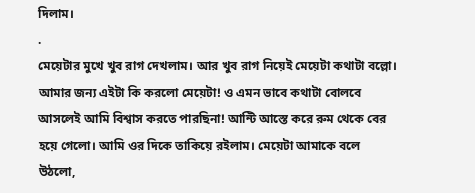দিলাম।
.
মেয়েটার মুখে খুব রাগ দেখলাম। আর খুব রাগ নিয়েই মেয়েটা কথাটা বল্লো। আমার জন্য এইটা কি করলো মেয়েটা! ও এমন ভাবে কথাটা বোলবে আসলেই আমি বিশ্বাস করতে পারছিনা! আন্টি আস্তে করে রুম থেকে বের হয়ে গেলো। আমি ওর দিকে তাকিয়ে রইলাম। মেয়েটা আমাকে বলে উঠলো,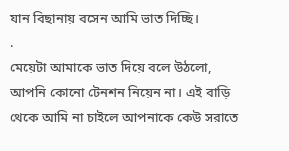যান বিছানায় বসেন আমি ভাত দিচ্ছি।
.
মেয়েটা আমাকে ভাত দিয়ে বলে উঠলো, আপনি কোনো টেনশন নিয়েন না। এই বাড়ি থেকে আমি না চাইলে আপনাকে কেউ সরাতে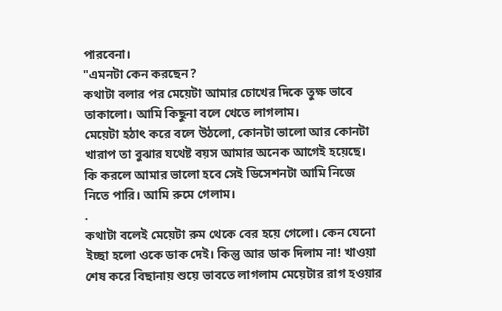পারবেনা।
"এমনটা কেন করছেন?
কথাটা বলার পর মেয়েটা আমার চোখের দিকে তুক্ষ ভাবে তাকালো। আমি কিছুনা বলে খেতে লাগলাম।
মেয়েটা হঠাৎ করে বলে উঠলো, কোনটা ভালো আর কোনটা খারাপ তা বুঝার যথেষ্ট বয়স আমার অনেক আগেই হয়েছে। কি করলে আমার ভালো হবে সেই ডিসেশনটা আমি নিজে নিতে পারি। আমি রুমে গেলাম।
.
কথাটা বলেই মেয়েটা রুম থেকে বের হয়ে গেলো। কেন যেনো ইচ্ছা হলো ওকে ডাক দেই। কিন্তু আর ডাক দিলাম না! খাওয়া শেষ করে বিছানায় শুয়ে ভাবতে লাগলাম মেয়েটার রাগ হওয়ার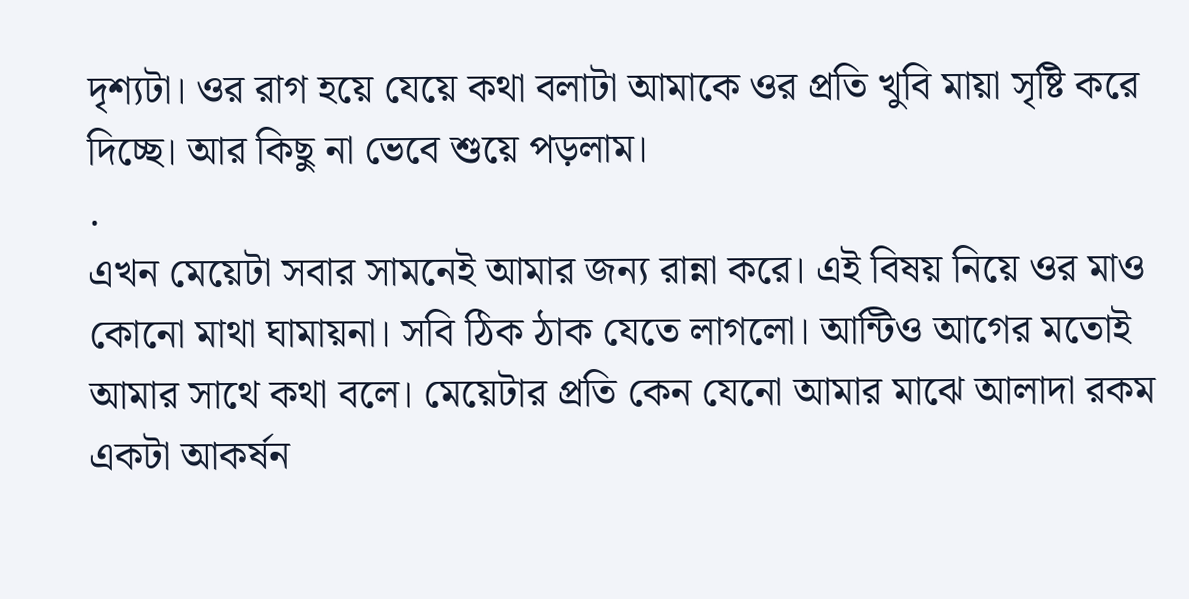দৃশ্যটা। ওর রাগ হয়ে যেয়ে কথা বলাটা আমাকে ওর প্রতি খুবি মায়া সৃষ্টি করে দিচ্ছে। আর কিছু না ভেবে শুয়ে পড়লাম।
.
এখন মেয়েটা সবার সামনেই আমার জন্য রান্না করে। এই বিষয় নিয়ে ওর মাও কোনো মাথা ঘামায়না। সবি ঠিক ঠাক যেতে লাগলো। আন্টিও আগের মতোই আমার সাথে কথা বলে। মেয়েটার প্রতি কেন যেনো আমার মাঝে আলাদা রকম একটা আকর্ষন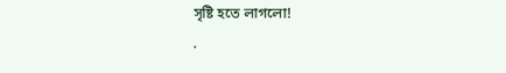সৃষ্টি হতে লাগলো!
.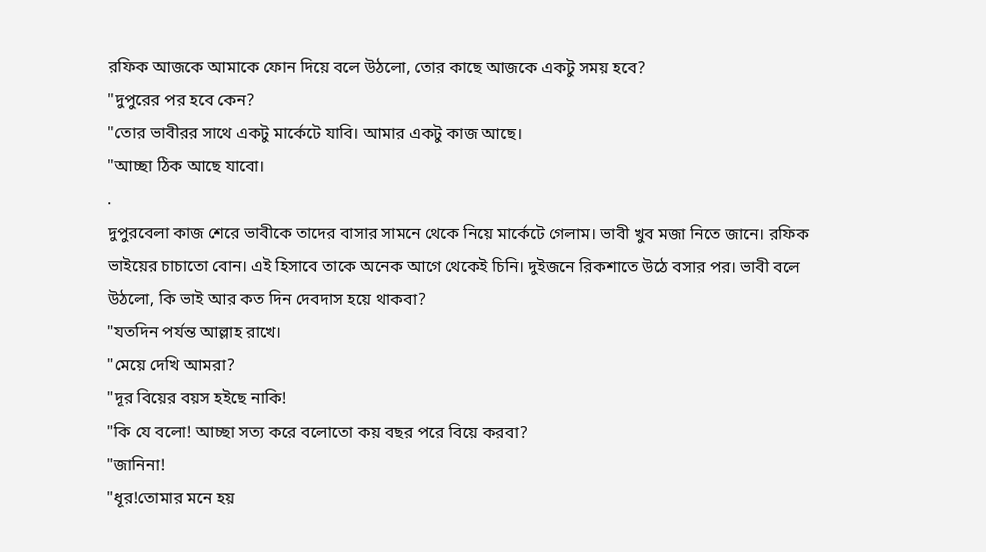রফিক আজকে আমাকে ফোন দিয়ে বলে উঠলো, তোর কাছে আজকে একটু সময় হবে?
"দুপুরের পর হবে কেন?
"তোর ভাবীরর সাথে একটু মার্কেটে যাবি। আমার একটু কাজ আছে।
"আচ্ছা ঠিক আছে যাবো।
.
দুপুরবেলা কাজ শেরে ভাবীকে তাদের বাসার সামনে থেকে নিয়ে মার্কেটে গেলাম। ভাবী খুব মজা নিতে জানে। রফিক ভাইয়ের চাচাতো বোন। এই হিসাবে তাকে অনেক আগে থেকেই চিনি। দুইজনে রিকশাতে উঠে বসার পর। ভাবী বলে উঠলো, কি ভাই আর কত দিন দেবদাস হয়ে থাকবা?
"যতদিন পর্যন্ত আল্লাহ রাখে।
"মেয়ে দেখি আমরা?
"দূর বিয়ের বয়স হইছে নাকি!
"কি যে বলো! আচ্ছা সত্য করে বলোতো কয় বছর পরে বিয়ে করবা?
"জানিনা!
"ধূর!তোমার মনে হয়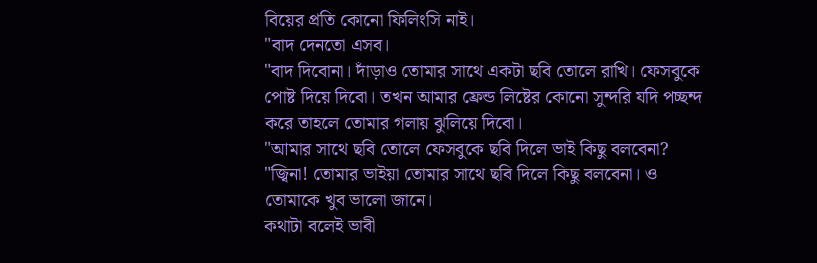বিয়ের প্রতি কোনো ফিলিংসি নাই।
"বাদ দেনতো এসব।
"বাদ দিবোনা। দাঁড়াও তোমার সাথে একটা ছবি তোলে রাখি। ফেসবুকে পোষ্ট দিয়ে দিবো। তখন আমার ফ্রেন্ড লিষ্টের কোনো সুন্দরি যদি পচ্ছন্দ করে তাহলে তোমার গলায় ঝুলিয়ে দিবো।
"আমার সাথে ছবি তোলে ফেসবুকে ছবি দিলে ভাই কিছু বলবেনা?
"জ্বিনা! তোমার ভাইয়া তোমার সাথে ছবি দিলে কিছু বলবেনা। ও তোমাকে খুব ভালো জানে।
কথাটা বলেই ভাবী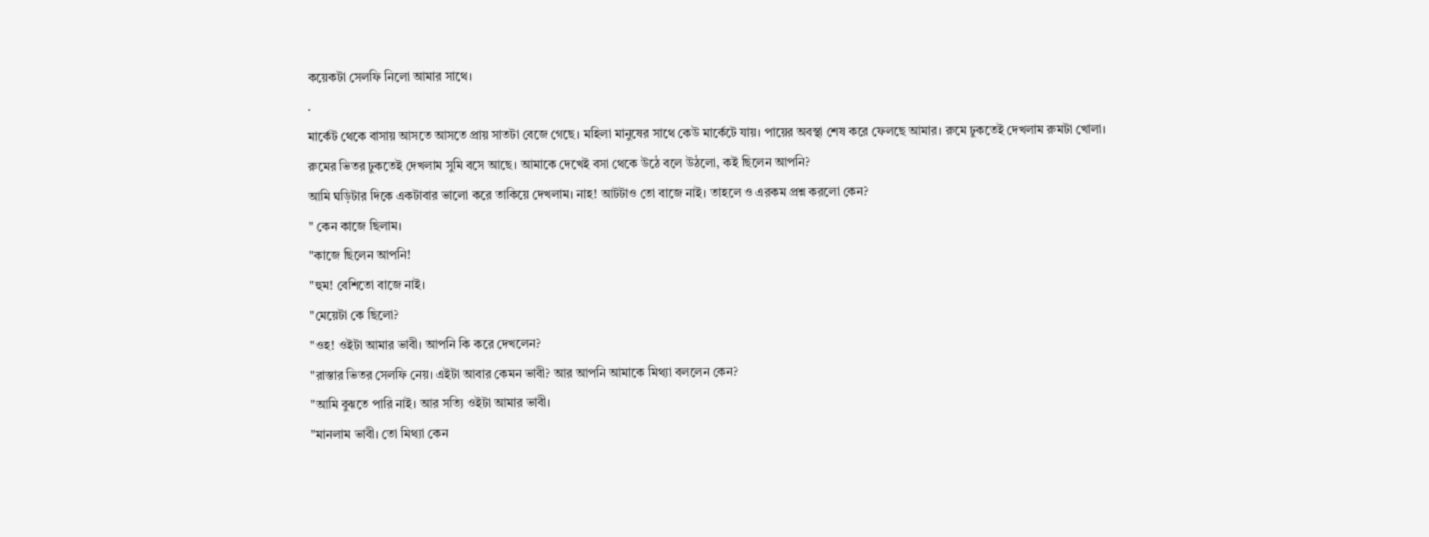কয়েকটা সেলফি নিলো আমার সাথে।
.
মার্কেট থেকে বাসায় আসতে আসতে প্রায় সাতটা বেজে গেছে। মহিলা মানুষের সাথে কেউ মার্কেটে যায়। পায়ের অবস্থা শেষ করে ফেলছে আমার। রুমে ঢুকতেই দেখলাম রুমটা খোলা। রুমের ভিতর ঢুকতেই দেখলাম সুমি বসে আছে। আমাকে দেখেই বসা থেকে উঠে বলে উঠলো, কই ছিলেন আপনি?
আমি ঘড়িটার দিকে একটাবার ভালো করে তাকিয়ে দেখলাম। নাহ! আটটাও তো বাজে নাই। তাহলে ও এরকম প্রশ্ন করলো কেন?
" কেন কাজে ছিলাম।
"কাজে ছিলেন আপনি!
"হুম! বেশিতো বাজে নাই।
"মেয়েটা কে ছিলো?
"ওহ! ওইটা আমার ভাবী। আপনি কি করে দেখলেন?
"রাস্তার ভিতর সেলফি নেয়। এইটা আবার কেমন ভাবী? আর আপনি আমাকে মিথ্যা বললেন কেন?
"আমি বুঝতে পারি নাই। আর সত্যি ওইটা আমার ভাবী।
"মানলাম ভাবী। তো মিথ্যা কেন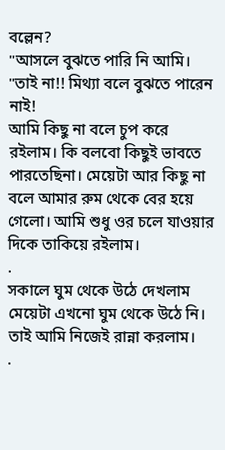বল্লেন?
"আসলে বুঝতে পারি নি আমি।
"তাই না!! মিথ্যা বলে বুঝতে পারেন নাই!
আমি কিছু না বলে চুপ করে রইলাম। কি বলবো কিছুই ভাবতে পারতেছিনা। মেয়েটা আর কিছু না বলে আমার রুম থেকে বের হয়ে গেলো। আমি শুধু ওর চলে যাওয়ার দিকে তাকিয়ে রইলাম।
.
সকালে ঘুম থেকে উঠে দেখলাম মেয়েটা এখনো ঘুম থেকে উঠে নি। তাই আমি নিজেই রান্না করলাম।
.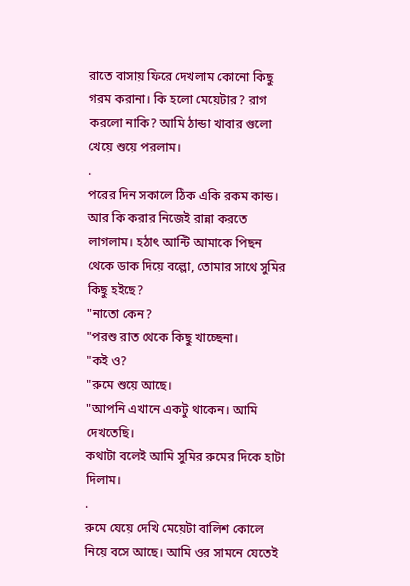রাতে বাসায় ফিরে দেখলাম কোনো কিছু গরম করানা। কি হলো মেয়েটার? রাগ করলো নাকি? আমি ঠান্ডা খাবার গুলো খেয়ে শুয়ে পরলাম।
.
পরের দিন সকালে ঠিক একি রকম কান্ড। আর কি করার নিজেই রান্না করতে লাগলাম। হঠাৎ আন্টি আমাকে পিছন থেকে ডাক দিয়ে বল্লো, তোমার সাথে সুমির কিছু হইছে?
"নাতো কেন?
"পরশু রাত থেকে কিছু খাচ্ছেনা।
"কই ও?
"রুমে শুয়ে আছে।
"আপনি এখানে একটু থাকেন। আমি দেখতেছি।
কথাটা বলেই আমি সুমির রুমের দিকে হাটা দিলাম।
.
রুমে যেয়ে দেখি মেয়েটা বালিশ কোলে নিয়ে বসে আছে। আমি ওর সামনে যেতেই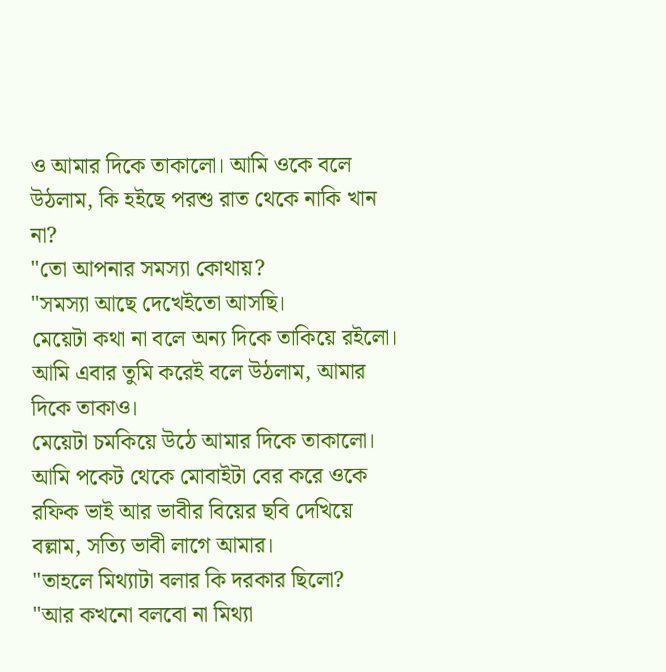ও আমার দিকে তাকালো। আমি ওকে বলে উঠলাম, কি হইছে পরশু রাত থেকে নাকি খান না?
"তো আপনার সমস্যা কোথায়?
"সমস্যা আছে দেখেইতো আসছি।
মেয়েটা কথা না বলে অন্য দিকে তাকিয়ে রইলো। আমি এবার তুমি করেই বলে উঠলাম, আমার দিকে তাকাও।
মেয়েটা চমকিয়ে উঠে আমার দিকে তাকালো। আমি পকেট থেকে মোবাইটা বের করে ওকে রফিক ভাই আর ভাবীর বিয়ের ছবি দেখিয়ে বল্লাম, সত্যি ভাবী লাগে আমার।
"তাহলে মিথ্যাটা বলার কি দরকার ছিলো?
"আর কখনো বলবো না মিথ্যা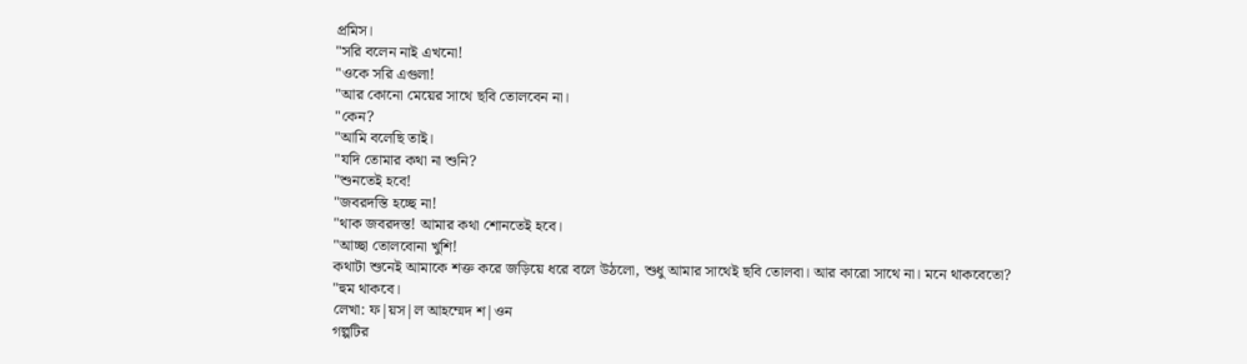প্রমিস।
"সরি বলেন নাই এখনো!
"ওকে সরি এগুলা!
"আর কোনো মেয়ের সাথে ছবি তোলবেন না।
"কেন?
"আমি বলেছি তাই।
"যদি তোমার কথা না শুনি?
"শুনতেই হবে!
"জবরদস্তি হচ্ছে না!
"থাক জবরদস্ত! আমার কথা শোনতেই হবে।
"আচ্ছা তোলবোনা খুশি!
কথাটা শুনেই আমাকে শক্ত করে জড়িয়ে ধরে বলে উঠলো, শুধু আমার সাথেই ছবি তোলবা। আর কারো সাথে না। মনে থাকবেতো?
"হুম থাকবে।
লেখা: ফ|য়স|ল আহম্মেদ শ|ওন
গল্পটির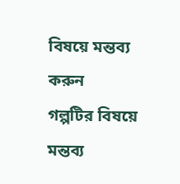বিষয়ে মন্তব্য করুন
গল্পটির বিষয়ে মন্তব্য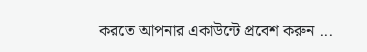করতে আপনার একাউন্টে প্রবেশ করুন ...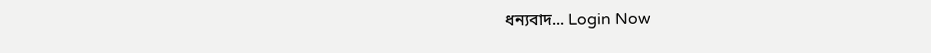ধন্যবাদ... Login Now